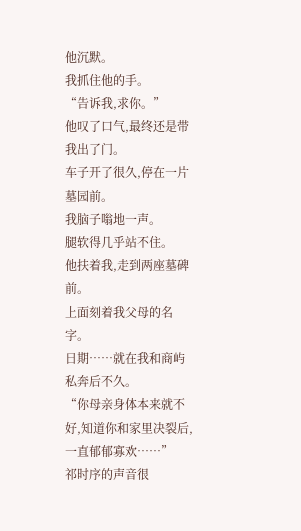他沉默。
我抓住他的手。
“告诉我,求你。”
他叹了口气,最终还是带我出了门。
车子开了很久,停在一片墓园前。
我脑子嗡地一声。
腿软得几乎站不住。
他扶着我,走到两座墓碑前。
上面刻着我父母的名字。
日期……就在我和商屿私奔后不久。
“你母亲身体本来就不好,知道你和家里决裂后,一直郁郁寡欢……”
祁时序的声音很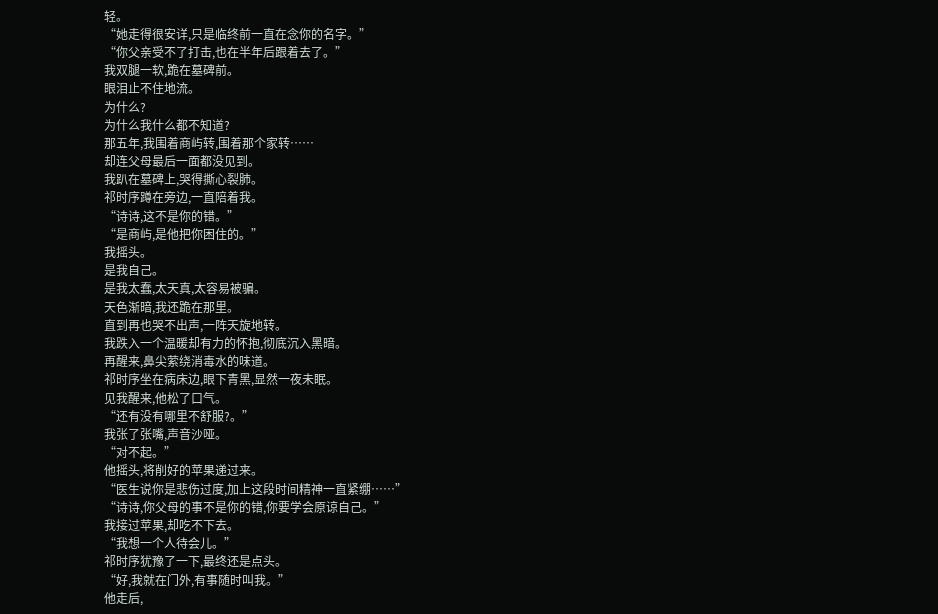轻。
“她走得很安详,只是临终前一直在念你的名字。”
“你父亲受不了打击,也在半年后跟着去了。”
我双腿一软,跪在墓碑前。
眼泪止不住地流。
为什么?
为什么我什么都不知道?
那五年,我围着商屿转,围着那个家转……
却连父母最后一面都没见到。
我趴在墓碑上,哭得撕心裂肺。
祁时序蹲在旁边,一直陪着我。
“诗诗,这不是你的错。”
“是商屿,是他把你困住的。”
我摇头。
是我自己。
是我太蠢,太天真,太容易被骗。
天色渐暗,我还跪在那里。
直到再也哭不出声,一阵天旋地转。
我跌入一个温暖却有力的怀抱,彻底沉入黑暗。
再醒来,鼻尖萦绕消毒水的味道。
祁时序坐在病床边,眼下青黑,显然一夜未眠。
见我醒来,他松了口气。
“还有没有哪里不舒服?。”
我张了张嘴,声音沙哑。
“对不起。”
他摇头,将削好的苹果递过来。
“医生说你是悲伤过度,加上这段时间精神一直紧绷……”
“诗诗,你父母的事不是你的错,你要学会原谅自己。”
我接过苹果,却吃不下去。
“我想一个人待会儿。”
祁时序犹豫了一下,最终还是点头。
“好,我就在门外,有事随时叫我。”
他走后,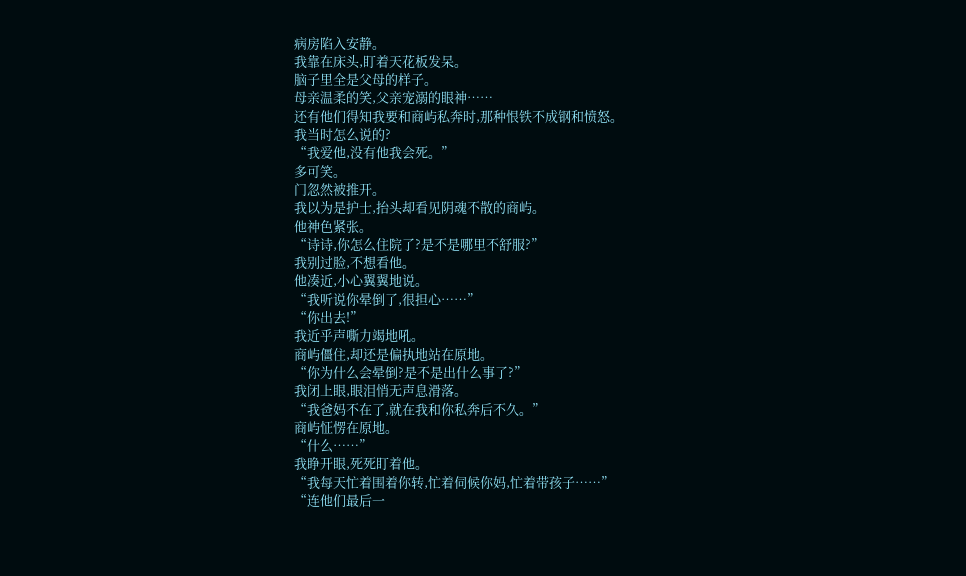病房陷入安静。
我靠在床头,盯着天花板发呆。
脑子里全是父母的样子。
母亲温柔的笑,父亲宠溺的眼神……
还有他们得知我要和商屿私奔时,那种恨铁不成钢和愤怒。
我当时怎么说的?
“我爱他,没有他我会死。”
多可笑。
门忽然被推开。
我以为是护士,抬头却看见阴魂不散的商屿。
他神色紧张。
“诗诗,你怎么住院了?是不是哪里不舒服?”
我别过脸,不想看他。
他凑近,小心翼翼地说。
“我听说你晕倒了,很担心……”
“你出去!”
我近乎声嘶力竭地吼。
商屿僵住,却还是偏执地站在原地。
“你为什么会晕倒?是不是出什么事了?”
我闭上眼,眼泪悄无声息滑落。
“我爸妈不在了,就在我和你私奔后不久。”
商屿怔愣在原地。
“什么……”
我睁开眼,死死盯着他。
“我每天忙着围着你转,忙着伺候你妈,忙着带孩子……”
“连他们最后一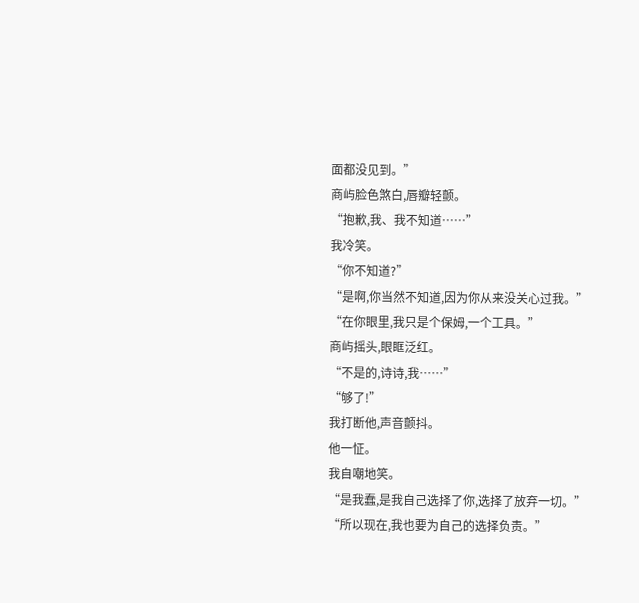面都没见到。”
商屿脸色煞白,唇瓣轻颤。
“抱歉,我、我不知道……”
我冷笑。
“你不知道?”
“是啊,你当然不知道,因为你从来没关心过我。”
“在你眼里,我只是个保姆,一个工具。”
商屿摇头,眼眶泛红。
“不是的,诗诗,我……”
“够了!”
我打断他,声音颤抖。
他一怔。
我自嘲地笑。
“是我蠢,是我自己选择了你,选择了放弃一切。”
“所以现在,我也要为自己的选择负责。”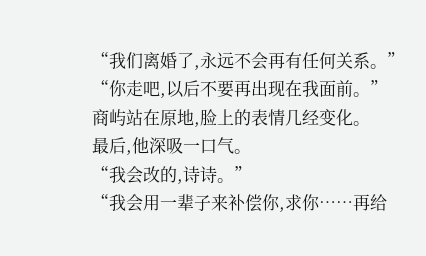“我们离婚了,永远不会再有任何关系。”
“你走吧,以后不要再出现在我面前。”
商屿站在原地,脸上的表情几经变化。
最后,他深吸一口气。
“我会改的,诗诗。”
“我会用一辈子来补偿你,求你……再给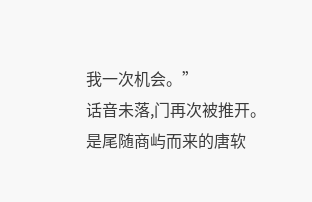我一次机会。”
话音未落,门再次被推开。
是尾随商屿而来的唐软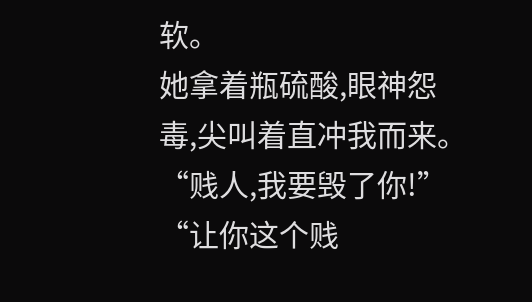软。
她拿着瓶硫酸,眼神怨毒,尖叫着直冲我而来。
“贱人,我要毁了你!”
“让你这个贱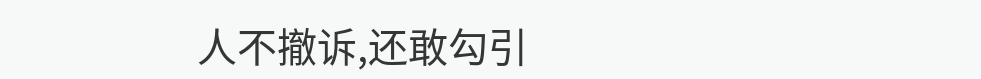人不撤诉,还敢勾引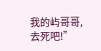我的屿哥哥,去死吧!”